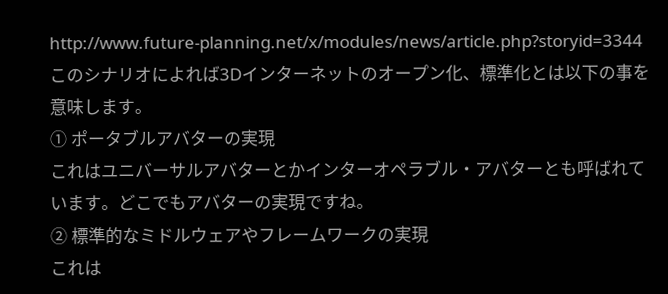http://www.future-planning.net/x/modules/news/article.php?storyid=3344
このシナリオによれば3Dインターネットのオープン化、標準化とは以下の事を意味します。
① ポータブルアバターの実現
これはユニバーサルアバターとかインターオペラブル・アバターとも呼ばれています。どこでもアバターの実現ですね。
② 標準的なミドルウェアやフレームワークの実現
これは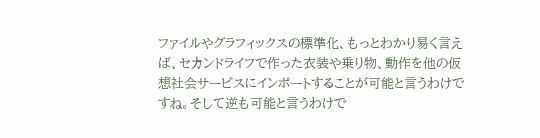ファイルやグラフィックスの標準化、もっとわかり易く言えば、セカンドライフで作った衣装や乗り物、動作を他の仮想社会サービスにインポートすることが可能と言うわけですね。そして逆も可能と言うわけで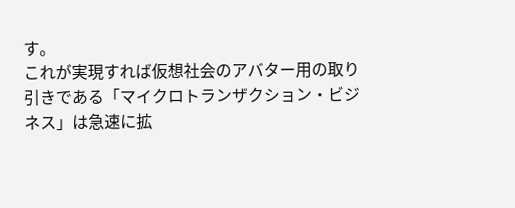す。
これが実現すれば仮想社会のアバター用の取り引きである「マイクロトランザクション・ビジネス」は急速に拡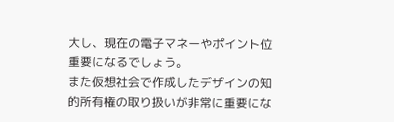大し、現在の電子マネーやポイント位重要になるでしょう。
また仮想社会で作成したデザインの知的所有権の取り扱いが非常に重要にな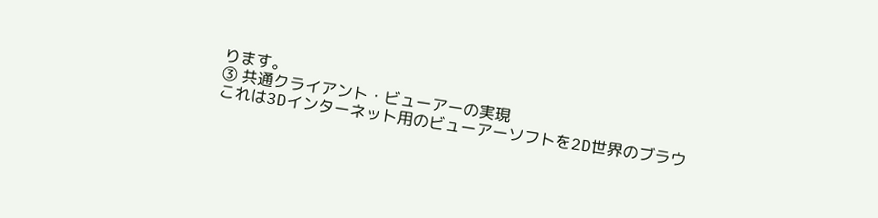ります。
③ 共通クライアント・ビューアーの実現
これは3Dインターネット用のビューアーソフトを2D世界のブラウ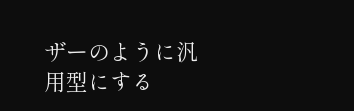ザーのように汎用型にする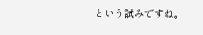という試みですね。